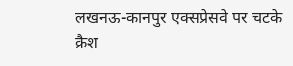लखनऊ-कानपुर एक्सप्रेसवे पर चटके क्रैश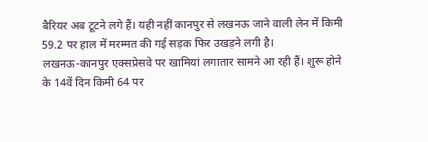बैरियर अब टूटने लगे हैं। यही नहीं कानपुर से लखनऊ जाने वाली लेन में किमी 59.2 पर हाल में मरम्मत की गई सड़क फिर उखड़ने लगी है।
लखनऊ-कानपुर एक्सप्रेसवे पर खामियां लगातार सामने आ रही हैं। शुरू होने के 14वें दिन किमी 64 पर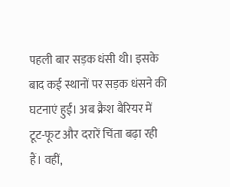पहली बार सड़क धंसी थी। इसके बाद कई स्थानों पर सड़क धंसने की घटनाएं हुईं। अब क्रैश बैरियर में टूट-फूट और दरारें चिंता बढ़ा रही हैं। वहीं,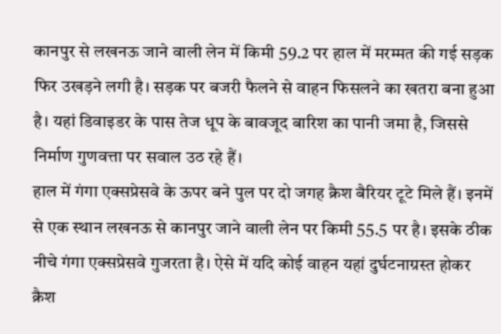कानपुर से लखनऊ जाने वाली लेन में किमी 59.2 पर हाल में मरम्मत की गई सड़क फिर उखड़ने लगी है। सड़क पर बजरी फैलने से वाहन फिसलने का खतरा बना हुआ है। यहां डिवाइडर के पास तेज धूप के बावजूद बारिश का पानी जमा है, जिससे निर्माण गुणवत्ता पर सवाल उठ रहे हैं।
हाल में गंगा एक्सप्रेसवे के ऊपर बने पुल पर दो जगह क्रैश बैरियर टूटे मिले हैं। इनमें से एक स्थान लखनऊ से कानपुर जाने वाली लेन पर किमी 55.5 पर है। इसके ठीक नीचे गंगा एक्सप्रेसवे गुजरता है। ऐसे में यदि कोई वाहन यहां दुर्घटनाग्रस्त होकर क्रैश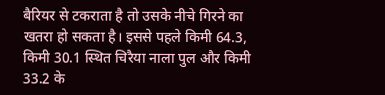बैरियर से टकराता है तो उसके नीचे गिरने का खतरा हो सकता है। इससे पहले किमी 64.3, किमी 30.1 स्थित चिरैया नाला पुल और किमी 33.2 के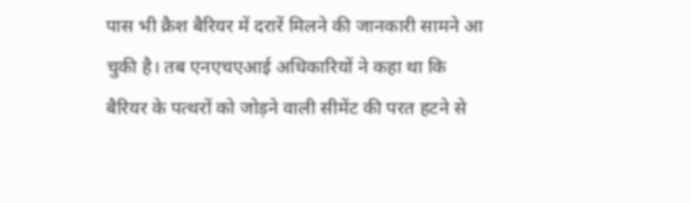पास भी क्रैश बैरियर में दरारें मिलने की जानकारी सामने आ चुकी है। तब एनएचएआई अधिकारियों ने कहा था कि बैरियर के पत्थरों को जोड़ने वाली सीमेंट की परत हटने से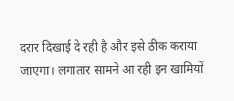दरार दिखाई दे रही है और इसे ठीक कराया जाएगा। लगातार सामने आ रही इन खामियों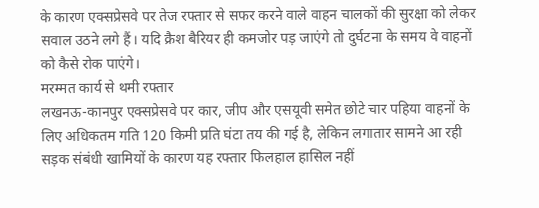के कारण एक्सप्रेसवे पर तेज रफ्तार से सफर करने वाले वाहन चालकों की सुरक्षा को लेकर सवाल उठने लगे हैं। यदि क्रैश बैरियर ही कमजोर पड़ जाएंगे तो दुर्घटना के समय वे वाहनों को कैसे रोक पाएंगे।
मरम्मत कार्य से थमी रफ्तार
लखनऊ-कानपुर एक्सप्रेसवे पर कार, जीप और एसयूवी समेत छोटे चार पहिया वाहनों के लिए अधिकतम गति 120 किमी प्रति घंटा तय की गई है, लेकिन लगातार सामने आ रही सड़क संबंधी खामियों के कारण यह रफ्तार फिलहाल हासिल नहीं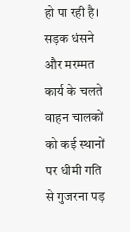हो पा रही है। सड़क धंसने और मरम्मत कार्य के चलते वाहन चालकों को कई स्थानों पर धीमी गति से गुजरना पड़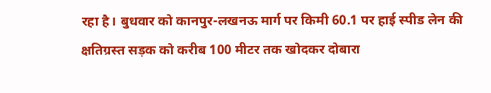रहा है। बुधवार को कानपुर-लखनऊ मार्ग पर किमी 60.1 पर हाई स्पीड लेन की क्षतिग्रस्त सड़क को करीब 100 मीटर तक खोदकर दोबारा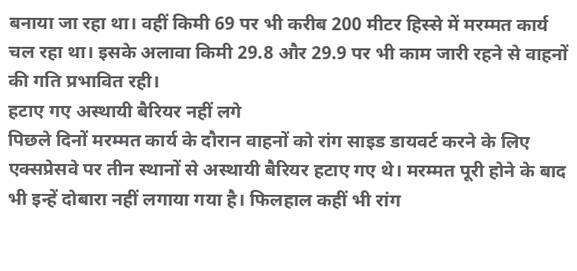बनाया जा रहा था। वहीं किमी 69 पर भी करीब 200 मीटर हिस्से में मरम्मत कार्य चल रहा था। इसके अलावा किमी 29.8 और 29.9 पर भी काम जारी रहने से वाहनों की गति प्रभावित रही।
हटाए गए अस्थायी बैरियर नहीं लगे
पिछले दिनों मरम्मत कार्य के दौरान वाहनों को रांग साइड डायवर्ट करने के लिए एक्सप्रेसवे पर तीन स्थानों से अस्थायी बैरियर हटाए गए थे। मरम्मत पूरी होने के बाद भी इन्हें दोबारा नहीं लगाया गया है। फिलहाल कहीं भी रांग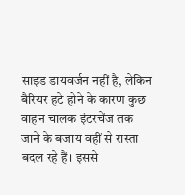साइड डायवर्जन नहीं है, लेकिन बैरियर हटे होने के कारण कुछ वाहन चालक इंटरचेंज तक जाने के बजाय वहीं से रास्ता बदल रहे हैं। इससे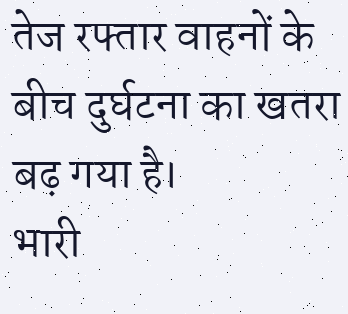तेज रफ्तार वाहनों के बीच दुर्घटना का खतरा बढ़ गया है।
भारी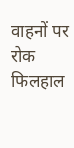वाहनों पर रोक फिलहाल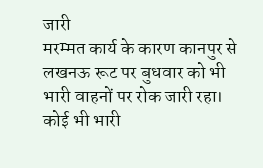जारी
मरम्मत कार्य के कारण कानपुर से लखनऊ रूट पर बुधवार को भी भारी वाहनों पर रोक जारी रहा। कोई भी भारी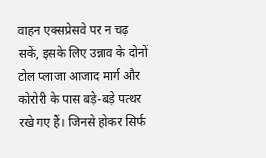वाहन एक्सप्रेसवे पर न चढ़ सकें, इसके लिए उन्नाव के दोनों टोल प्लाजा आजाद मार्ग और कोरोरी के पास बड़े-बड़े पत्थर रखे गए हैं। जिनसे होकर सिर्फ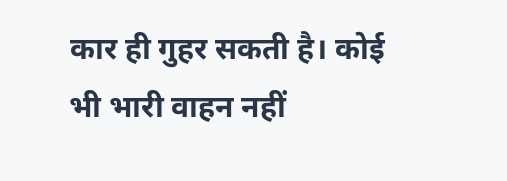कार ही गुहर सकती है। कोई भी भारी वाहन नहीं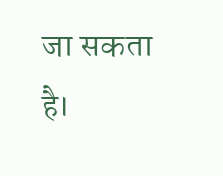जा सकता है।